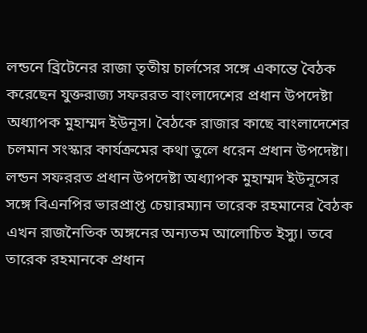লন্ডনে ব্রিটেনের রাজা তৃতীয় চার্লসের সঙ্গে একান্তে বৈঠক করেছেন যুক্তরাজ্য সফররত বাংলাদেশের প্রধান উপদেষ্টা অধ্যাপক মুহাম্মদ ইউনূস। বৈঠকে রাজার কাছে বাংলাদেশের চলমান সংস্কার কার্যক্রমের কথা তুলে ধরেন প্রধান উপদেষ্টা।
লন্ডন সফররত প্রধান উপদেষ্টা অধ্যাপক মুহাম্মদ ইউনূসের সঙ্গে বিএনপির ভারপ্রাপ্ত চেয়ারম্যান তারেক রহমানের বৈঠক এখন রাজনৈতিক অঙ্গনের অন্যতম আলোচিত ইস্যু। তবে তারেক রহমানকে প্রধান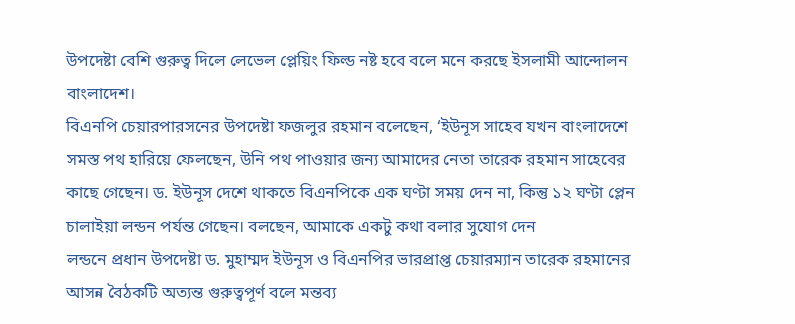উপদেষ্টা বেশি গুরুত্ব দিলে লেভেল প্লেয়িং ফিল্ড নষ্ট হবে বলে মনে করছে ইসলামী আন্দোলন বাংলাদেশ।
বিএনপি চেয়ারপারসনের উপদেষ্টা ফজলুর রহমান বলেছেন, ‘ইউনূস সাহেব যখন বাংলাদেশে সমস্ত পথ হারিয়ে ফেলছেন, উনি পথ পাওয়ার জন্য আমাদের নেতা তারেক রহমান সাহেবের কাছে গেছেন। ড. ইউনূস দেশে থাকতে বিএনপিকে এক ঘণ্টা সময় দেন না, কিন্তু ১২ ঘণ্টা প্লেন চালাইয়া লন্ডন পর্যন্ত গেছেন। বলছেন, আমাকে একটু কথা বলার সুযোগ দেন
লন্ডনে প্রধান উপদেষ্টা ড. মুহাম্মদ ইউনূস ও বিএনপির ভারপ্রাপ্ত চেয়ারম্যান তারেক রহমানের আসন্ন বৈঠকটি অত্যন্ত গুরুত্বপূর্ণ বলে মন্তব্য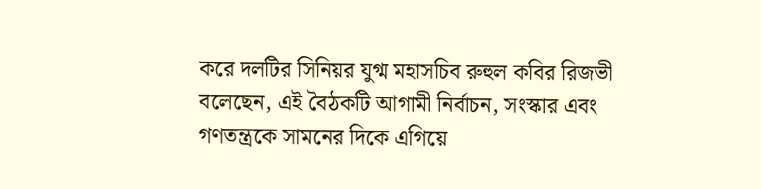করে দলটির সিনিয়র যুগ্ম মহাসচিব রুহুল কবির রিজভী বলেছেন, এই বৈঠকটি আগামী নির্বাচন, সংস্কার এবং গণতন্ত্রকে সামনের দিকে এগিয়ে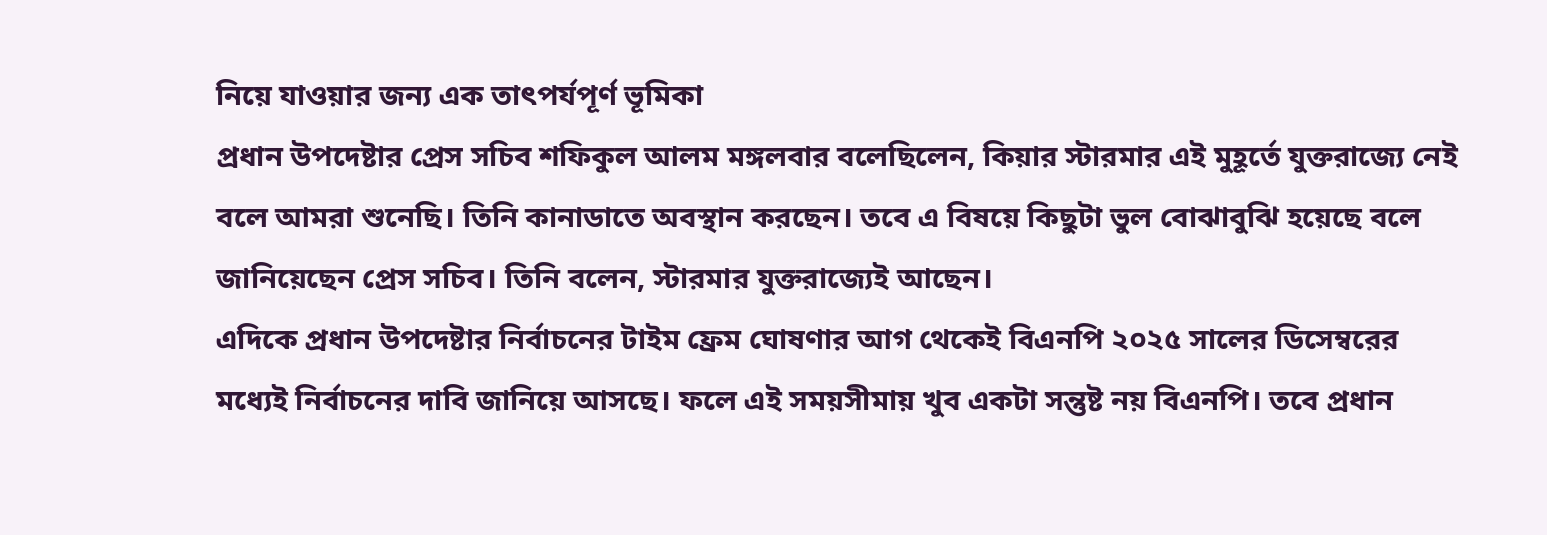নিয়ে যাওয়ার জন্য এক তাৎপর্যপূর্ণ ভূমিকা
প্রধান উপদেষ্টার প্রেস সচিব শফিকুল আলম মঙ্গলবার বলেছিলেন, কিয়ার স্টারমার এই মুহূর্তে যুক্তরাজ্যে নেই বলে আমরা শুনেছি। তিনি কানাডাতে অবস্থান করছেন। তবে এ বিষয়ে কিছুটা ভুল বোঝাবুঝি হয়েছে বলে জানিয়েছেন প্রেস সচিব। তিনি বলেন, স্টারমার যুক্তরাজ্যেই আছেন।
এদিকে প্রধান উপদেষ্টার নির্বাচনের টাইম ফ্রেম ঘোষণার আগ থেকেই বিএনপি ২০২৫ সালের ডিসেম্বরের মধ্যেই নির্বাচনের দাবি জানিয়ে আসছে। ফলে এই সময়সীমায় খুব একটা সন্তুষ্ট নয় বিএনপি। তবে প্রধান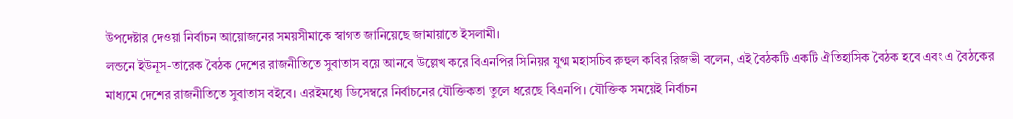উপদেষ্টার দেওয়া নির্বাচন আয়োজনের সময়সীমাকে স্বাগত জানিয়েছে জামায়াতে ইসলামী।
লন্ডনে ইউনূস-তারেক বৈঠক দেশের রাজনীতিতে সুবাতাস বয়ে আনবে উল্লেখ করে বিএনপির সিনিয়র যুগ্ম মহাসচিব রুহুল কবির রিজভী বলেন, এই বৈঠকটি একটি ঐতিহাসিক বৈঠক হবে এবং এ বৈঠকের মাধ্যমে দেশের রাজনীতিতে সুবাতাস বইবে। এরইমধ্যে ডিসেম্বরে নির্বাচনের যৌক্তিকতা তুলে ধরেছে বিএনপি। যৌক্তিক সময়েই নির্বাচন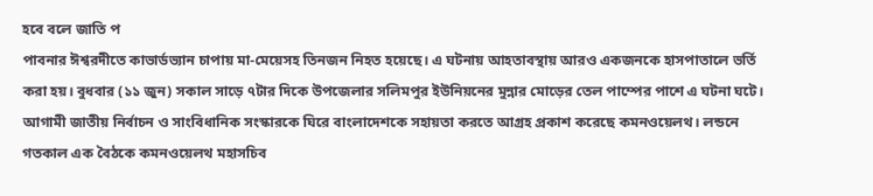হবে বলে জাতি প
পাবনার ঈশ্বরদীতে কাভার্ডভ্যান চাপায় মা-মেয়েসহ তিনজন নিহত হয়েছে। এ ঘটনায় আহতাবস্থায় আরও একজনকে হাসপাতালে ভর্তি করা হয়। বুধবার (১১ জুন) সকাল সাড়ে ৭টার দিকে উপজেলার সলিমপুর ইউনিয়নের মুন্নার মোড়ের তেল পাম্পের পাশে এ ঘটনা ঘটে।
আগামী জাতীয় নির্বাচন ও সাংবিধানিক সংস্কারকে ঘিরে বাংলাদেশকে সহায়তা করতে আগ্রহ প্রকাশ করেছে কমনওয়েলথ। লন্ডনে গতকাল এক বৈঠকে কমনওয়েলথ মহাসচিব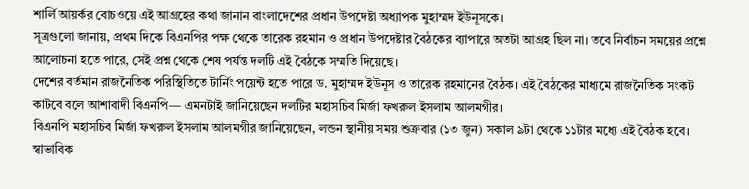শার্লি আয়র্কর বোচওয়ে এই আগ্রহের কথা জানান বাংলাদেশের প্রধান উপদেষ্টা অধ্যাপক মুহাম্মদ ইউনূসকে।
সূত্রগুলো জানায়, প্রথম দিকে বিএনপির পক্ষ থেকে তারেক রহমান ও প্রধান উপদেষ্টার বৈঠকের ব্যাপারে অতটা আগ্রহ ছিল না। তবে নির্বাচন সময়ের প্রশ্নে আলোচনা হতে পারে, সেই প্রশ্ন থেকে শেষ পর্যন্ত দলটি এই বৈঠকে সম্মতি দিয়েছে।
দেশের বর্তমান রাজনৈতিক পরিস্থিতিতে টার্নিং পয়েন্ট হতে পারে ড. মুহাম্মদ ইউনূস ও তারেক রহমানের বৈঠক। এই বৈঠকের মাধ্যমে রাজনৈতিক সংকট কাটবে বলে আশাবাদী বিএনপি— এমনটাই জানিয়েছেন দলটির মহাসচিব মির্জা ফখরুল ইসলাম আলমগীর।
বিএনপি মহাসচিব মির্জা ফখরুল ইসলাম আলমগীর জানিয়েছেন, লন্ডন স্থানীয় সময় শুক্রবার (১৩ জুন) সকাল ৯টা থেকে ১১টার মধ্যে এই বৈঠক হবে।
স্বাভাবিক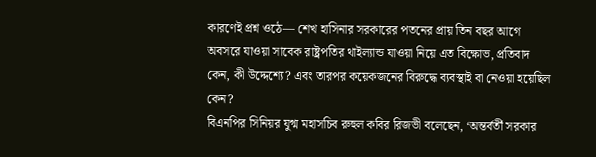কারণেই প্রশ্ন ওঠে— শেখ হাসিনার সরকারের পতনের প্রায় তিন বছর আগে অবসরে যাওয়া সাবেক রাষ্ট্রপতির থাইল্যান্ড যাওয়া নিয়ে এত বিক্ষোভ, প্রতিবাদ কেন, কী উদ্দেশ্যে? এবং তারপর কয়েকজনের বিরুদ্ধে ব্যবস্থাই বা নেওয়া হয়েছিল কেন?
বিএনপির সিনিয়র যুগ্ম মহাসচিব রুহুল কবির রিজভী বলেছেন, ‘অন্তর্বর্তী সরকার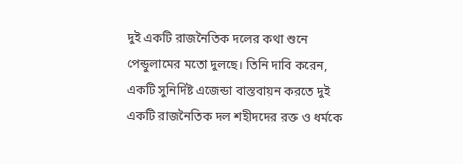দুই একটি রাজনৈতিক দলের কথা শুনে পেন্ডুলামের মতো দুলছে। তিনি দাবি করেন, একটি সুনির্দিষ্ট এজেন্ডা বাস্তবায়ন করতে দুই একটি রাজনৈতিক দল শহীদদের রক্ত ও ধর্মকে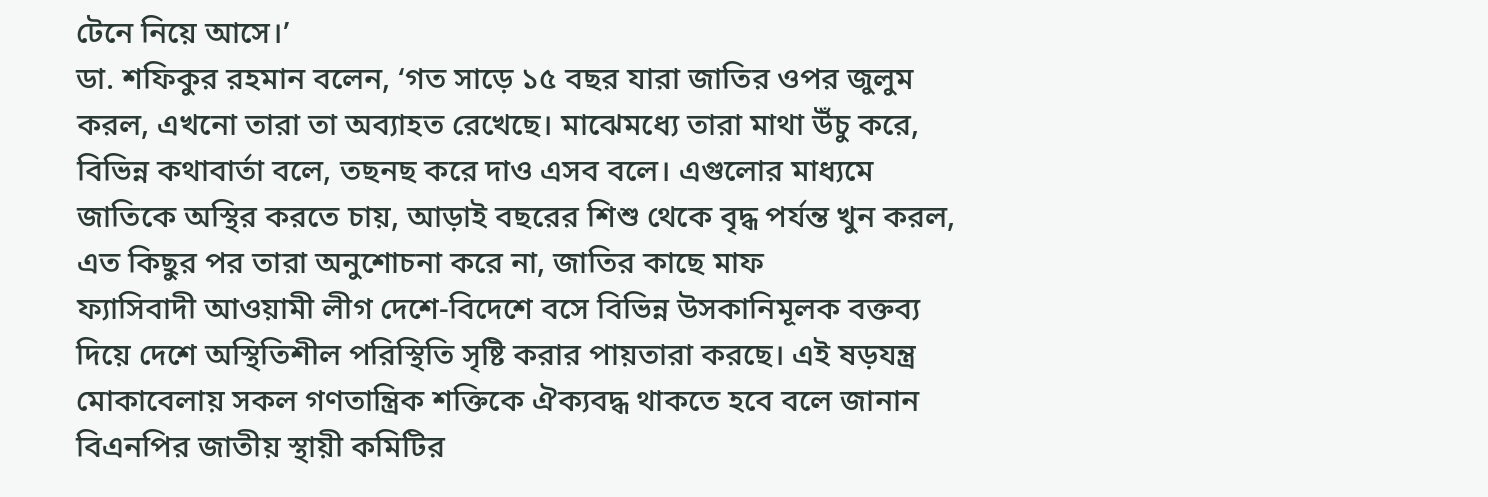টেনে নিয়ে আসে।’
ডা. শফিকুর রহমান বলেন, ‘গত সাড়ে ১৫ বছর যারা জাতির ওপর জুলুম করল, এখনো তারা তা অব্যাহত রেখেছে। মাঝেমধ্যে তারা মাথা উঁচু করে, বিভিন্ন কথাবার্তা বলে, তছনছ করে দাও এসব বলে। এগুলোর মাধ্যমে জাতিকে অস্থির করতে চায়, আড়াই বছরের শিশু থেকে বৃদ্ধ পর্যন্ত খুন করল, এত কিছুর পর তারা অনুশোচনা করে না, জাতির কাছে মাফ
ফ্যাসিবাদী আওয়ামী লীগ দেশে-বিদেশে বসে বিভিন্ন উসকানিমূলক বক্তব্য দিয়ে দেশে অস্থিতিশীল পরিস্থিতি সৃষ্টি করার পায়তারা করছে। এই ষড়যন্ত্র মোকাবেলায় সকল গণতান্ত্রিক শক্তিকে ঐক্যবদ্ধ থাকতে হবে বলে জানান বিএনপির জাতীয় স্থায়ী কমিটির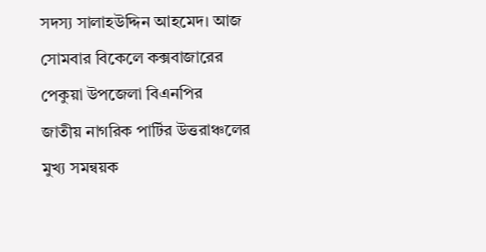সদস্য সালাহউদ্দিন আহমেদ। আজ সোমবার বিকেলে কক্সবাজারের পেকুয়া উপজেলা বিএনপির
জাতীয় নাগরিক পার্টির উত্তরাঞ্চলের মুখ্য সমন্বয়ক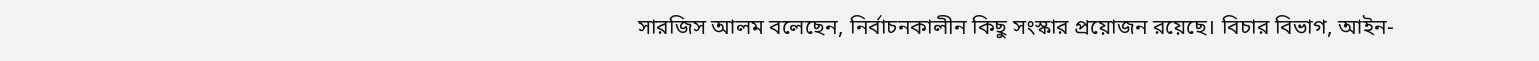সারজিস আলম বলেছেন, নির্বাচনকালীন কিছু সংস্কার প্রয়োজন রয়েছে। বিচার বিভাগ, আইন-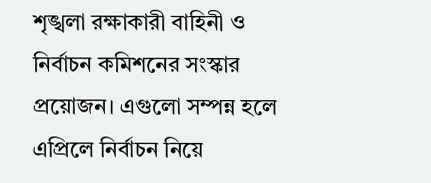শৃঙ্খলা রক্ষাকারী বাহিনী ও নির্বাচন কমিশনের সংস্কার প্রয়োজন। এগুলো সম্পন্ন হলে এপ্রিলে নির্বাচন নিয়ে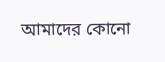আমাদের কোনো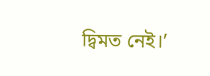দ্বিমত নেই।’